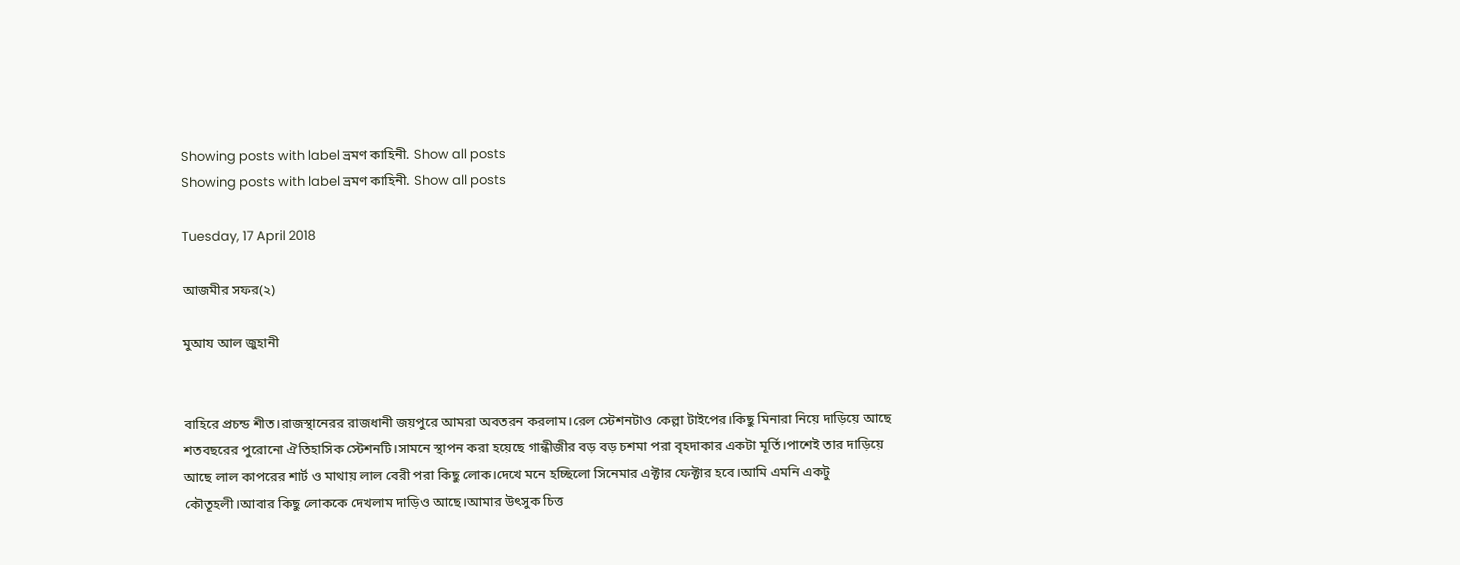Showing posts with label ভ্রমণ কাহিনী. Show all posts
Showing posts with label ভ্রমণ কাহিনী. Show all posts

Tuesday, 17 April 2018

আজমীর সফর(২)

মুআয আল জুহানী


বাহিরে প্রচন্ড শীত।রাজস্থানেরর রাজধানী জয়পুরে আমরা অবতরন করলাম।রেল স্টেশনটাও কেল্লা টাইপের।কিছু মিনারা নিয়ে দাড়িয়ে আছে শতবছরের পুরোনো ঐতিহাসিক স্টেশনটি।সামনে স্থাপন করা হয়েছে গান্ধীজীর বড় বড় চশমা পরা বৃহদাকার একটা মূর্তি।পাশেই তার দাড়িয়ে আছে লাল কাপরের শার্ট ও মাথায় লাল বেরী পরা কিছু লোক।দেখে মনে হচ্ছিলো সিনেমার এক্টার ফেক্টার হবে।আমি এমনি একটু কৌতূহলী।আবার কিছু লোককে দেখলাম দাড়িও আছে।আমার উৎসুক চিত্ত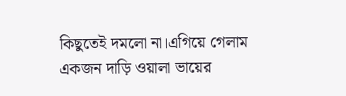কিছুতেই দমলো না।এগিয়ে গেলাম একজন দাড়ি ওয়ালা ভায়ের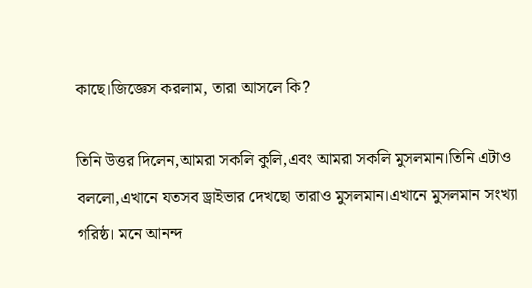কাছে।জিজ্ঞেস করলাম, তারা আসলে কি?

তিনি উত্তর দিলেন,আমরা সকলি কুলি,এবং আমরা সকলি মুসলমান।তিনি এটাও বললো,এখানে যতসব ড্রাইভার দেখছো তারাও মুসলমান।এখানে মুসলমান সংখ্যা গরিষ্ঠ। মনে আনন্দ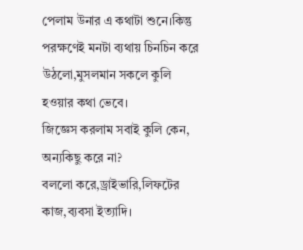পেলাম উনার এ কথাটা শুনে।কিন্তু পরক্ষণেই মনটা ব্যথায় চিনচিন করে উঠলো,মুসলমান সকলে কুলি হওয়ার কথা ভেবে।
জিজ্ঞেস করলাম সবাই কুলি কেন, অন্যকিছু করে না?
বললো করে,ড্রাইভারি,লিফটের কাজ,ব্যবসা ইত্যাদি।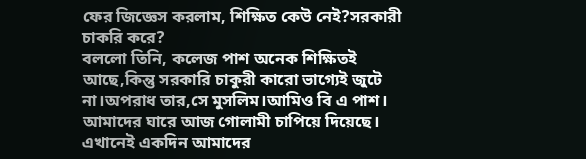ফের জিজ্ঞেস করলাম, শিক্ষিত কেউ নেই?সরকারী চাকরি করে?
বললো তিনি, কলেজ পাশ অনেক শিক্ষিতই আছে,কিন্তু সরকারি চাকুরী কারো ভাগ্যেই জুটে না।অপরাধ তার,সে মুসলিম।আমিও বি এ পাশ।
আমাদের ঘারে আজ গোলামী চাপিয়ে দিয়েছে।
এখানেই একদিন আমাদের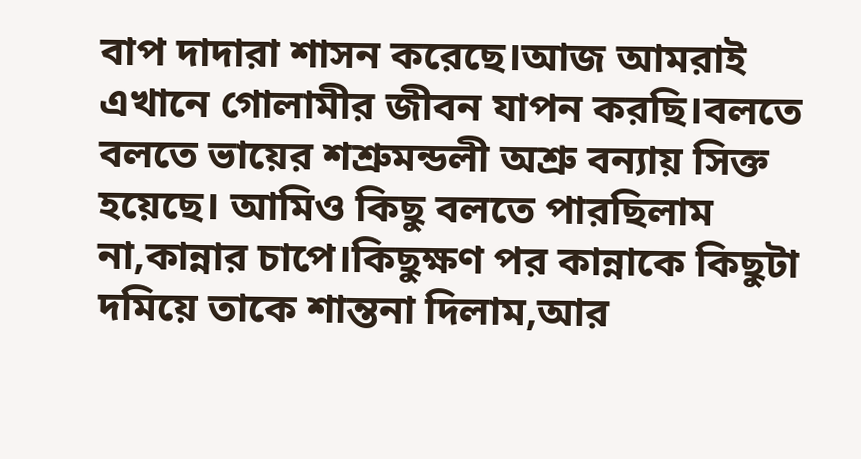বাপ দাদারা শাসন করেছে।আজ আমরাই এখানে গোলামীর জীবন যাপন করছি।বলতে বলতে ভায়ের শশ্রুমন্ডলী অশ্রু বন্যায় সিক্ত হয়েছে। আমিও কিছু বলতে পারছিলাম না,কান্নার চাপে।কিছুক্ষণ পর কান্নাকে কিছুটা দমিয়ে তাকে শান্তনা দিলাম,আর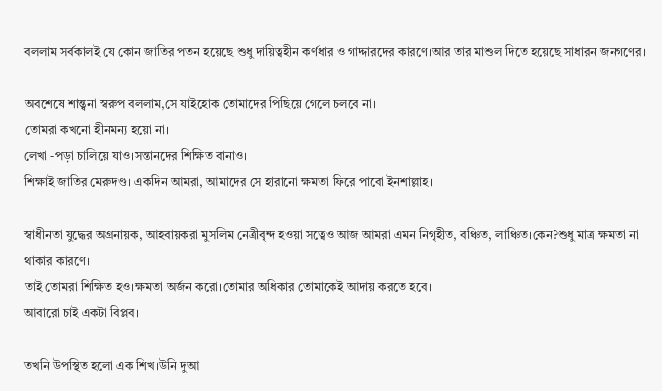বললাম সর্বকালই যে কোন জাতির পতন হয়েছে শুধু দায়িত্বহীন কর্ণধার ও গাদ্দারদের কারণে।আর তার মাশুল দিতে হয়েছে সাধারন জনগণের।

অবশেষে শান্ত্বনা স্বরুপ বললাম,সে যাইহোক তোমাদের পিছিয়ে গেলে চলবে না।
তোমরা কখনো হীনমন্য হয়ো না।
লেখা -পড়া চালিয়ে যাও।সন্তানদের শিক্ষিত বানাও।
শিক্ষাই জাতির মেরুদণ্ড। একদিন আমরা, আমাদের সে হারানো ক্ষমতা ফিরে পাবো ইনশাল্লাহ।

স্বাধীনতা যুদ্ধের অগ্রনায়ক, আহবায়করা মুসলিম নেত্রীবৃন্দ হওয়া সত্বেও আজ আমরা এমন নিগৃহীত, বঞ্চিত, লাঞ্চিত।কেন?শুধু মাত্র ক্ষমতা না থাকার কারণে।
তাই তোমরা শিক্ষিত হও।ক্ষমতা অর্জন করো।তোমার অধিকার তোমাকেই আদায় করতে হবে।
আবারো চাই একটা বিপ্লব।

তখনি উপস্থিত হলো এক শিখ।উনি দুআ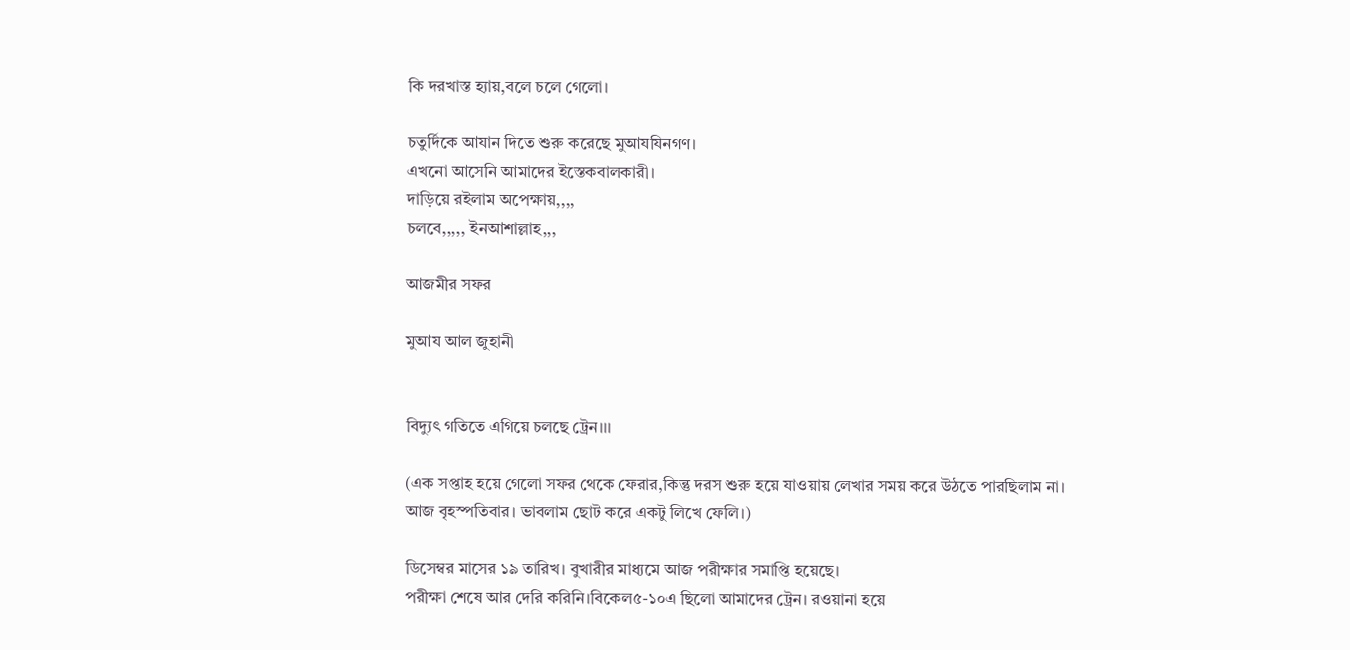কি দরখাস্ত হ্যায়,বলে চলে গেলো।

চতুর্দিকে আযান দিতে শুরু করেছে মুআযযিনগণ।
এখনো আসেনি আমাদের ইস্তেকবালকারী।
দাড়িয়ে রইলাম অপেক্ষায়,,,,
চলবে,,,,, ইনআশাল্লাহ,,,

আজমীর সফর

মুআয আল জুহানী


বিদ্যুৎ গতিতে এগিয়ে চলছে ট্রেন।।।

(এক সপ্তাহ হয়ে গেলো সফর থেকে ফেরার,কিন্তু দরস শুরু হয়ে যাওয়ায় লেখার সময় করে উঠতে পারছিলাম না।
আজ বৃহস্পতিবার। ভাবলাম ছোট করে একটু লিখে ফেলি।)

ডিসেম্বর মাসের ১৯ তারিখ। বুখারীর মাধ্যমে আজ পরীক্ষার সমাপ্তি হয়েছে।
পরীক্ষা শেষে আর দেরি করিনি।বিকেল৫-১০এ ছিলো আমাদের ট্রেন। রওয়ানা হয়ে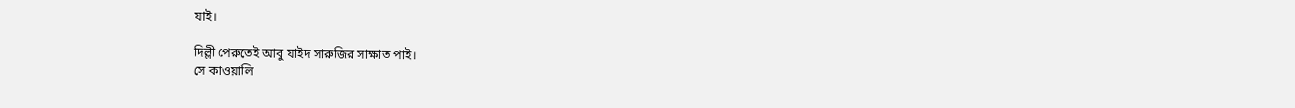যাই।

দিল্লী পেরুতেই আবু যাইদ সারুজির সাক্ষাত পাই।
সে কাওয়ালি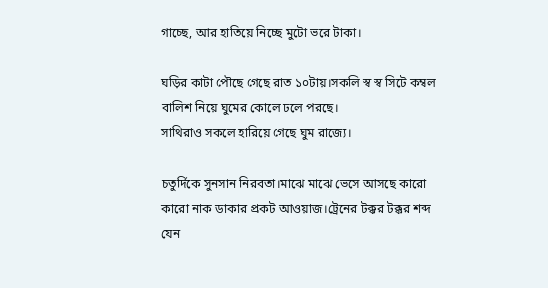গাচ্ছে, আর হাতিয়ে নিচ্ছে মুটো ভরে টাকা।

ঘড়ির কাটা পৌছে গেছে রাত ১০টায়।সকলি স্ব স্ব সিটে কম্বল বালিশ নিয়ে ঘুমের কোলে ঢলে পরছে।
সাথিরাও সকলে হারিয়ে গেছে ঘুম রাজ্যে।

চতুর্দিকে সুনসান নিরবতা।মাঝে মাঝে ভেসে আসছে কারো কারো নাক ডাকার প্রকট আওয়াজ।ট্রেনের টক্কর টক্কর শব্দ যেন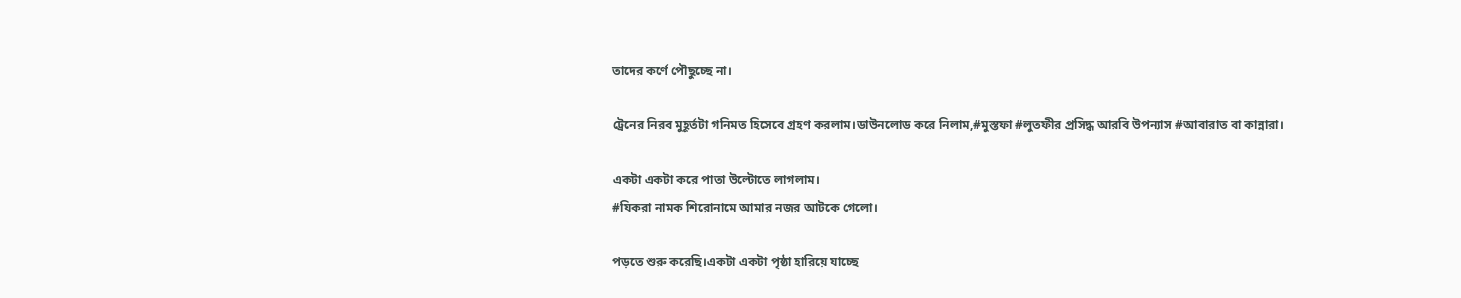তাদের কর্ণে পৌছুচ্ছে না।

ট্রেনের নিরব মুহূর্তটা গনিমত হিসেবে গ্রহণ করলাম।ডাউনলোড করে নিলাম,#মুস্তফা #লুতফীর প্রসিদ্ধ আরবি উপন্যাস #আবারাত বা কান্নারা।

একটা একটা করে পাতা উল্টোতে লাগলাম।
#যিকরা নামক শিরোনামে আমার নজর আটকে গেলো।

পড়তে শুরু করেছি।একটা একটা পৃষ্ঠা হারিয়ে যাচ্ছে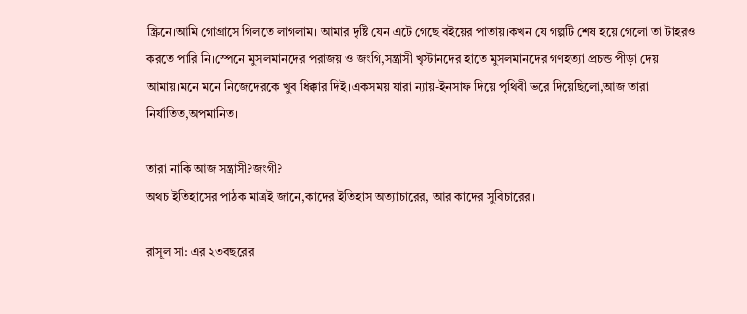স্ক্রিনে।আমি গোগ্রাসে গিলতে লাগলাম। আমার দৃষ্টি যেন এটে গেছে বইয়ের পাতায়।কখন যে গল্পটি শেষ হয়ে গেলো তা টাহরও করতে পারি নি।স্পেনে মুসলমানদের পরাজয় ও জংগি,সন্ত্রাসী খৃস্টানদের হাতে মুসলমানদের গণহত্যা প্রচন্ড পীড়া দেয় আমায়।মনে মনে নিজেদেরকে খুব ধিক্কার দিই।একসময় যারা ন্যায়-ইনসাফ দিয়ে পৃথিবী ভরে দিয়েছিলো,আজ তারা নির্যাতিত,অপমানিত।

তারা নাকি আজ সন্ত্রাসী?জংগী?
অথচ ইতিহাসের পাঠক মাত্রই জানে,কাদের ইতিহাস অত্যাচারের, আর কাদের সুবিচারের।

রাসূল সা: এর ২৩বছরের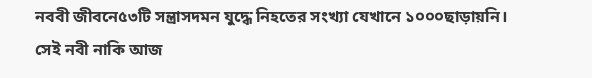নববী জীবনে৫৩টি সন্ত্রাসদমন যুদ্ধে নিহতের সংখ্যা যেখানে ১০০০ছাড়ায়নি।
সেই নবী নাকি আজ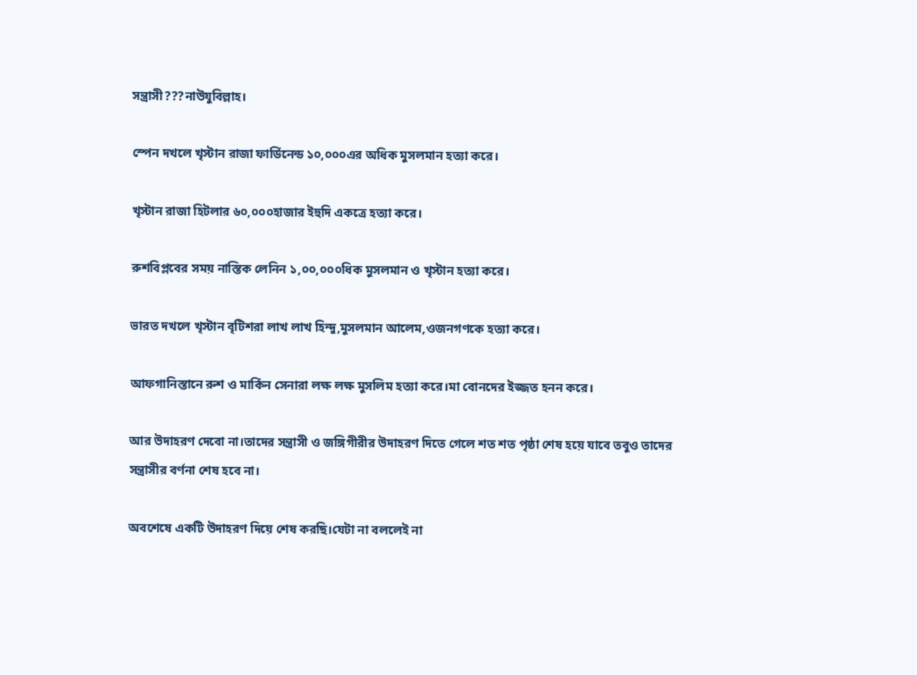সন্ত্রাসী???নাউযুবিল্লাহ।

স্পেন দখলে খৃস্টান রাজা ফার্ডিনেন্ড ১০,০০০এর অধিক মুসলমান হত্যা করে।

খৃস্টান রাজা হিটলার ৬০,০০০হাজার ইহুদি একত্রে হত্যা করে।

রুশবিপ্লবের সময় নাস্তিক লেনিন ১,০০,০০০ধিক মুসলমান ও খৃস্টান হত্যা করে।

ভারত দখলে খৃস্টান বৃটিশরা লাখ লাখ হিন্দু,মুসলমান আলেম,ওজনগণকে হত্যা করে।

আফগানিস্তানে রুশ ও মার্কিন সেনারা লক্ষ লক্ষ মুসলিম হত্যা করে।মা বোনদের ইজ্জত হনন করে।

আর উদাহরণ দেবো না।তাদের সন্ত্রাসী ও জঙ্গিগীরীর উদাহরণ দিতে গেলে শত শত পৃষ্ঠা শেষ হয়ে যাবে তবুও তাদের সন্ত্রাসীর বর্ণনা শেষ হবে না।

অবশেষে একটি উদাহরণ দিয়ে শেষ করছি।যেটা না বললেই না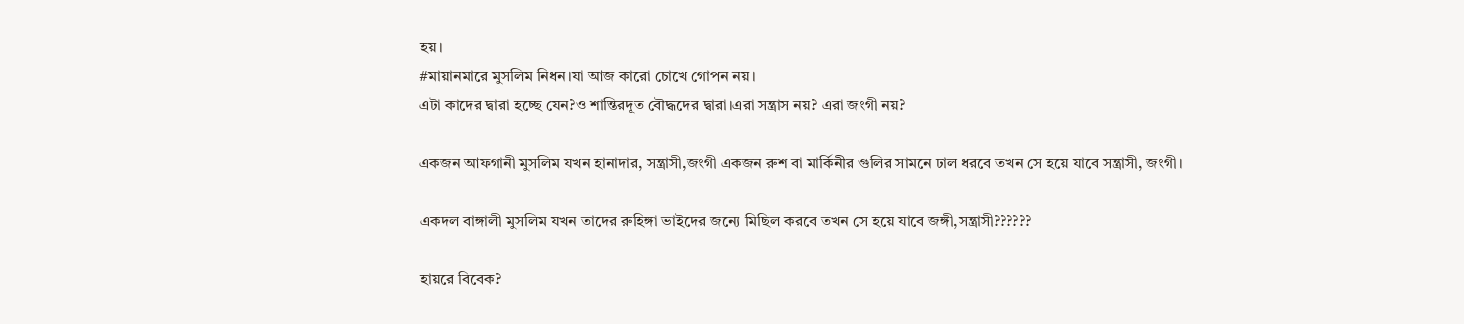হয়।
#মায়ানমারে মুসলিম নিধন।যা আজ কারো চোখে গোপন নয়।
এটা কাদের দ্বারা হচ্ছে যেন?ও শান্তিরদূত বৌদ্ধদের দ্বারা।এরা সন্ত্রাস নয়? এরা জংগী নয়?

একজন আফগানী মুসলিম যখন হানাদার, সন্ত্রাসী,জংগী একজন রুশ বা মার্কিনীর গুলির সামনে ঢাল ধরবে তখন সে হয়ে যাবে সন্ত্রাসী, জংগী।

একদল বাঙ্গালী মুসলিম যখন তাদের রুহিঙ্গা ভাইদের জন্যে মিছিল করবে তখন সে হয়ে যাবে জঙ্গী,সন্ত্রাসী??????

হায়রে বিবেক?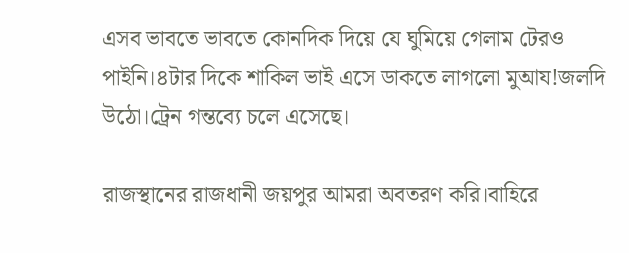এসব ভাবতে ভাবতে কোনদিক দিয়ে যে ঘুমিয়ে গেলাম টেরও পাইনি।৪টার দিকে শাকিল ভাই এসে ডাকতে লাগলো মুআয!জলদি উঠো।ট্রেন গন্তব্যে চলে এসেছে।

রাজস্থানের রাজধানী জয়পুর আমরা অবতরণ করি।বাহিরে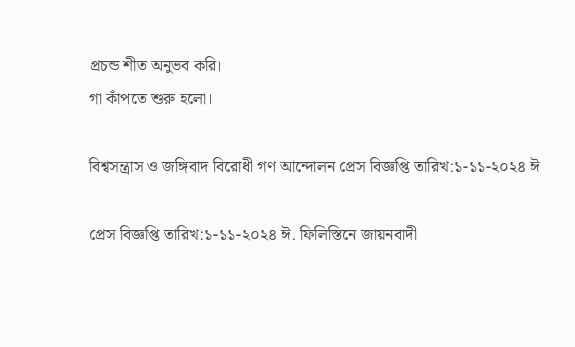প্রচন্ড শীত অনুভব করি।
গা কাঁপতে শুরু হলো।

বিশ্বসন্ত্রাস ও জঙ্গিবাদ বিরোধী গণ আন্দোলন প্রেস বিজ্ঞপ্তি তারিখ:১-১১-২০২৪ ঈ

প্রেস বিজ্ঞপ্তি তারিখ:১-১১-২০২৪ ঈ. ফিলিস্তিনে জায়নবাদী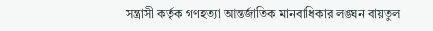সন্ত্রাসী কর্তৃক গণহত্যা আন্তর্জাতিক মানবাধিকার লঙ্ঘন বায়তুল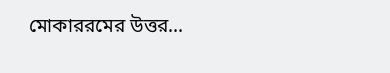মোকাররমের উত্তর...